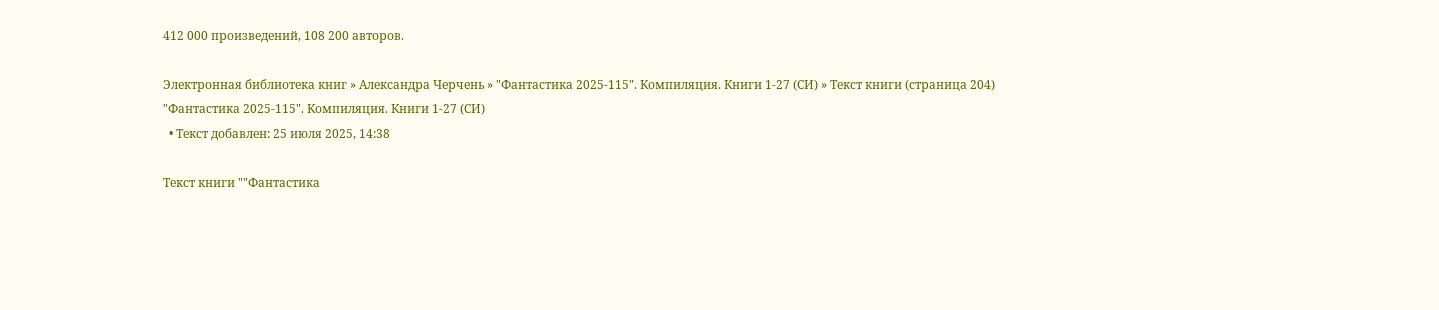412 000 произведений, 108 200 авторов.

Электронная библиотека книг » Александра Черчень » "Фантастика 2025-115". Компиляция. Книги 1-27 (СИ) » Текст книги (страница 204)
"Фантастика 2025-115". Компиляция. Книги 1-27 (СИ)
  • Текст добавлен: 25 июля 2025, 14:38

Текст книги ""Фантастика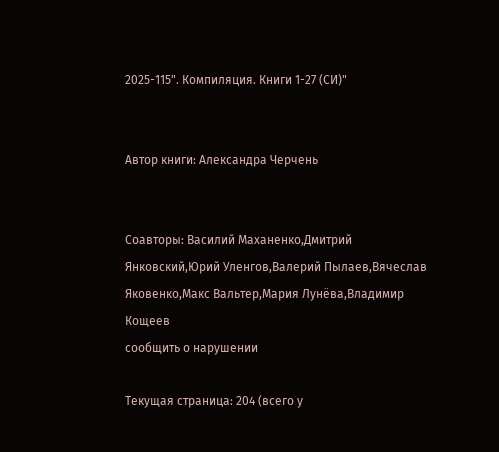2025-115". Компиляция. Книги 1-27 (СИ)"


Автор книги: Александра Черчень


Соавторы: Василий Маханенко,Дмитрий Янковский,Юрий Уленгов,Валерий Пылаев,Вячеслав Яковенко,Макс Вальтер,Мария Лунёва,Владимир Кощеев
сообщить о нарушении

Текущая страница: 204 (всего у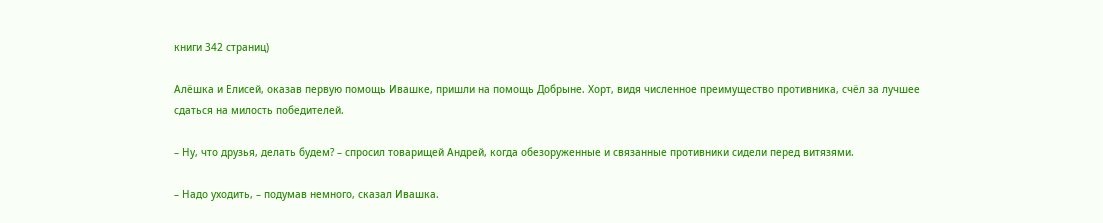книги 342 страниц)

Алёшка и Елисей, оказав первую помощь Ивашке, пришли на помощь Добрыне. Хорт, видя численное преимущество противника, счёл за лучшее сдаться на милость победителей.

– Ну, что друзья, делать будем? – спросил товарищей Андрей, когда обезоруженные и связанные противники сидели перед витязями.

– Надо уходить, – подумав немного, сказал Ивашка.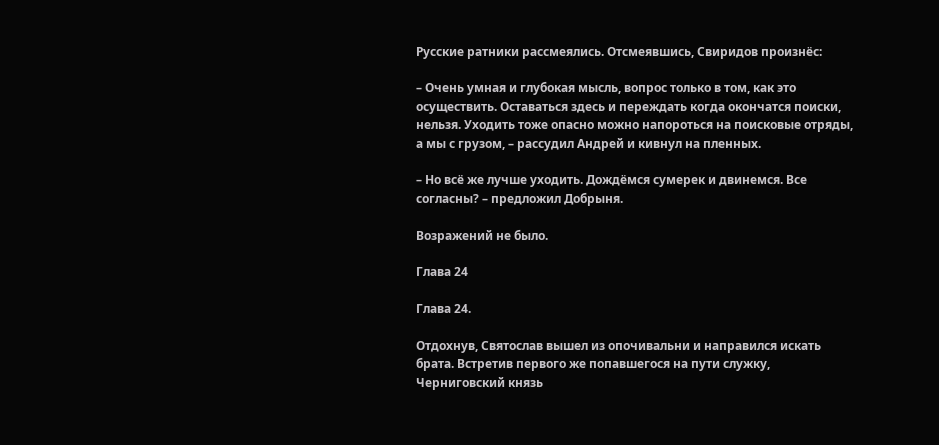Русские ратники рассмеялись. Отсмеявшись, Свиридов произнёс:

– Очень умная и глубокая мысль, вопрос только в том, как это осуществить. Оставаться здесь и переждать когда окончатся поиски, нельзя. Уходить тоже опасно можно напороться на поисковые отряды, а мы с грузом, – рассудил Андрей и кивнул на пленных.

– Но всё же лучше уходить. Дождёмся сумерек и двинемся. Все согласны? – предложил Добрыня.

Возражений не было.

Глава 24

Глава 24.

Отдохнув, Святослав вышел из опочивальни и направился искать брата. Встретив первого же попавшегося на пути служку, Черниговский князь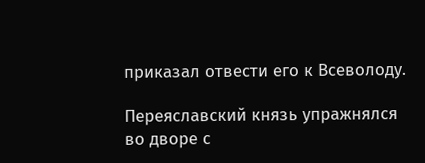приказал отвести его к Всеволоду.

Переяславский князь упражнялся во дворе с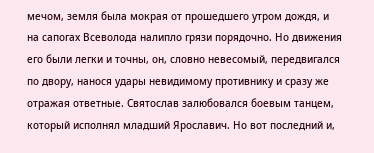мечом, земля была мокрая от прошедшего утром дождя, и на сапогах Всеволода налипло грязи порядочно. Но движения его были легки и точны, он, словно невесомый, передвигался по двору, нанося удары невидимому противнику и сразу же отражая ответные. Святослав залюбовался боевым танцем, который исполнял младший Ярославич. Но вот последний и,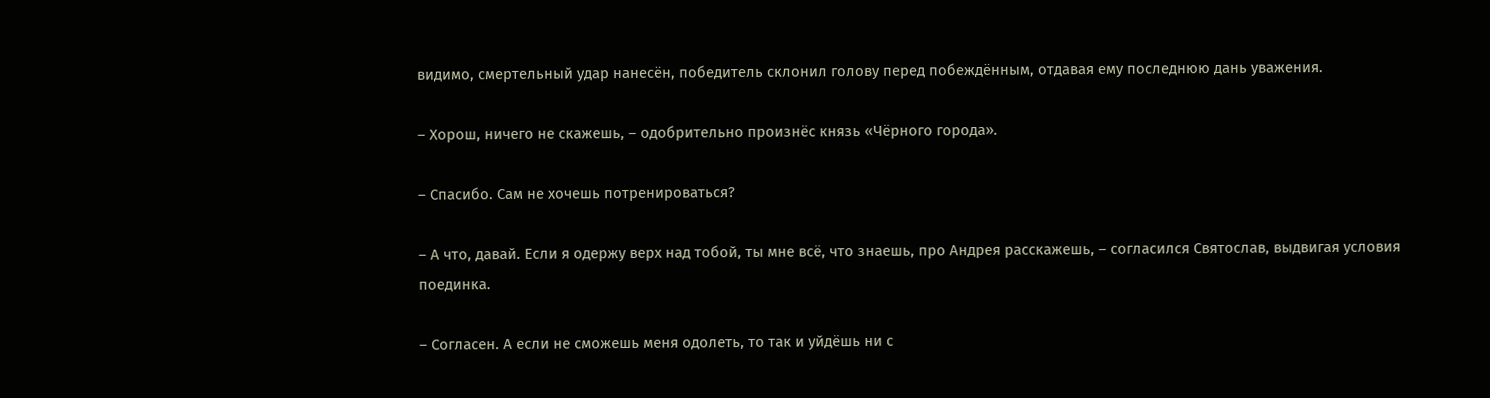видимо, смертельный удар нанесён, победитель склонил голову перед побеждённым, отдавая ему последнюю дань уважения.

– Хорош, ничего не скажешь, – одобрительно произнёс князь «Чёрного города».

– Спасибо. Сам не хочешь потренироваться?

– А что, давай. Если я одержу верх над тобой, ты мне всё, что знаешь, про Андрея расскажешь, – согласился Святослав, выдвигая условия поединка.

– Согласен. А если не сможешь меня одолеть, то так и уйдёшь ни с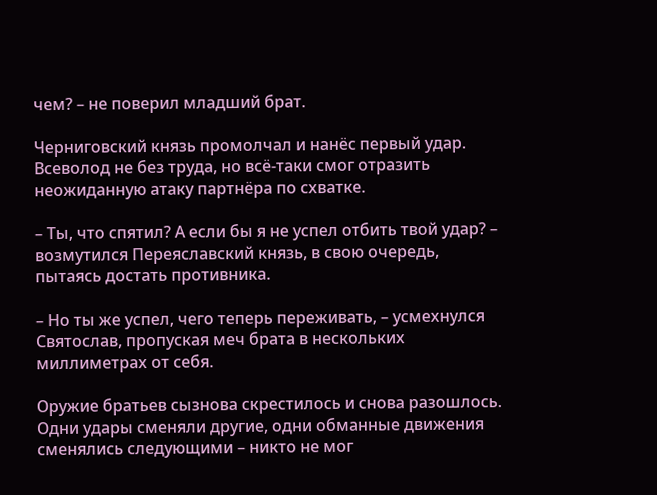чем? – не поверил младший брат.

Черниговский князь промолчал и нанёс первый удар. Всеволод не без труда, но всё-таки смог отразить неожиданную атаку партнёра по схватке.

– Ты, что спятил? А если бы я не успел отбить твой удар? – возмутился Переяславский князь, в свою очередь, пытаясь достать противника.

– Но ты же успел, чего теперь переживать, – усмехнулся Святослав, пропуская меч брата в нескольких миллиметрах от себя.

Оружие братьев сызнова скрестилось и снова разошлось. Одни удары сменяли другие, одни обманные движения сменялись следующими – никто не мог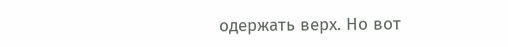одержать верх. Но вот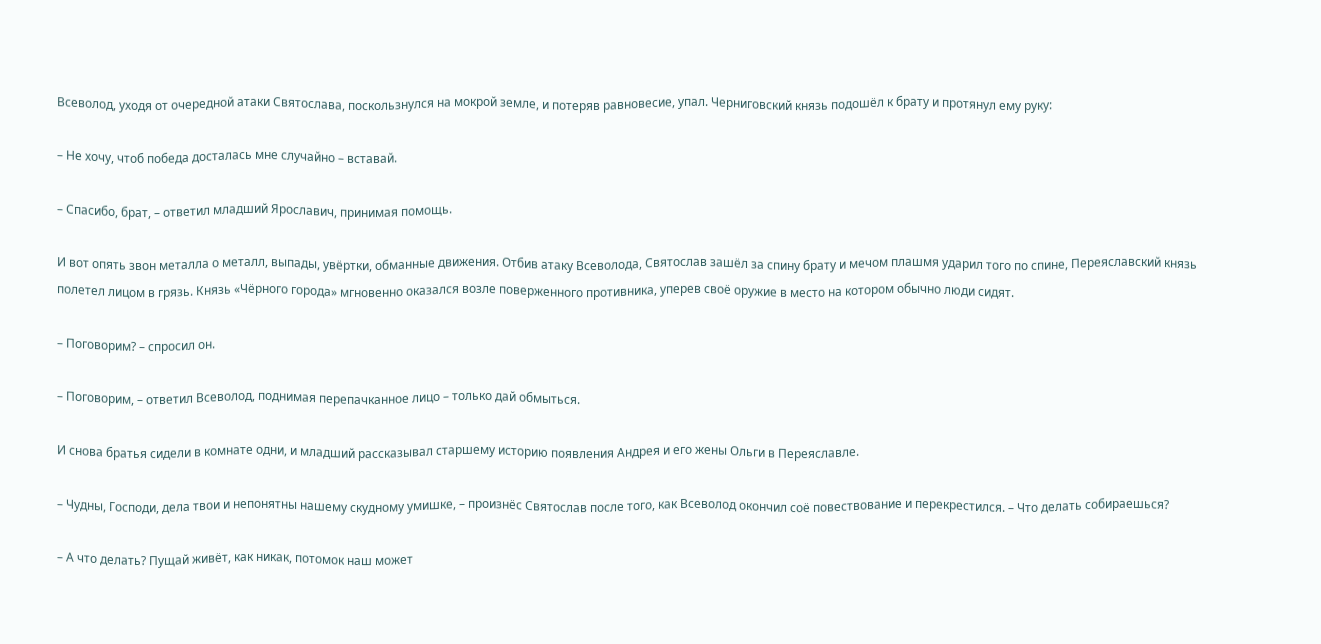Всеволод, уходя от очередной атаки Святослава, поскользнулся на мокрой земле, и потеряв равновесие, упал. Черниговский князь подошёл к брату и протянул ему руку:

– Не хочу, чтоб победа досталась мне случайно – вставай.

– Спасибо, брат, – ответил младший Ярославич, принимая помощь.

И вот опять звон металла о металл, выпады, увёртки, обманные движения. Отбив атаку Всеволода, Святослав зашёл за спину брату и мечом плашмя ударил того по спине, Переяславский князь полетел лицом в грязь. Князь «Чёрного города» мгновенно оказался возле поверженного противника, уперев своё оружие в место на котором обычно люди сидят.

– Поговорим? – спросил он.

– Поговорим, – ответил Всеволод, поднимая перепачканное лицо – только дай обмыться.

И снова братья сидели в комнате одни, и младший рассказывал старшему историю появления Андрея и его жены Ольги в Переяславле.

– Чудны, Господи, дела твои и непонятны нашему скудному умишке, – произнёс Святослав после того, как Всеволод окончил соё повествование и перекрестился. – Что делать собираешься?

– А что делать? Пущай живёт, как никак, потомок наш может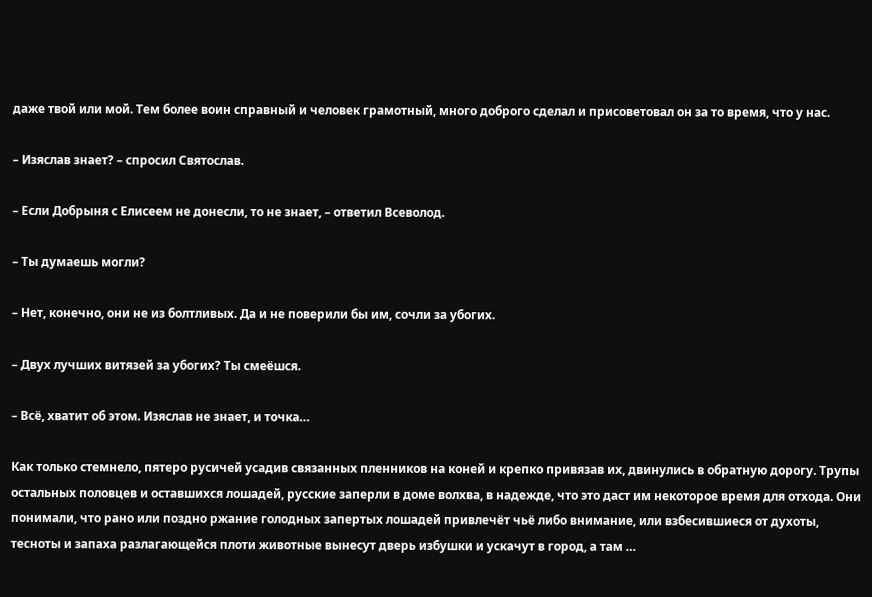даже твой или мой. Тем более воин справный и человек грамотный, много доброго сделал и присоветовал он за то время, что у нас.

– Изяслав знает? – спросил Святослав.

– Если Добрыня с Елисеем не донесли, то не знает, – ответил Всеволод.

– Ты думаешь могли?

– Нет, конечно, они не из болтливых. Да и не поверили бы им, сочли за убогих.

– Двух лучших витязей за убогих? Ты смеёшся.

– Всё, хватит об этом. Изяслав не знает, и точка…

Как только стемнело, пятеро русичей усадив связанных пленников на коней и крепко привязав их, двинулись в обратную дорогу. Трупы остальных половцев и оставшихся лошадей, русские заперли в доме волхва, в надежде, что это даст им некоторое время для отхода. Они понимали, что рано или поздно ржание голодных запертых лошадей привлечёт чьё либо внимание, или взбесившиеся от духоты, тесноты и запаха разлагающейся плоти животные вынесут дверь избушки и ускачут в город, а там …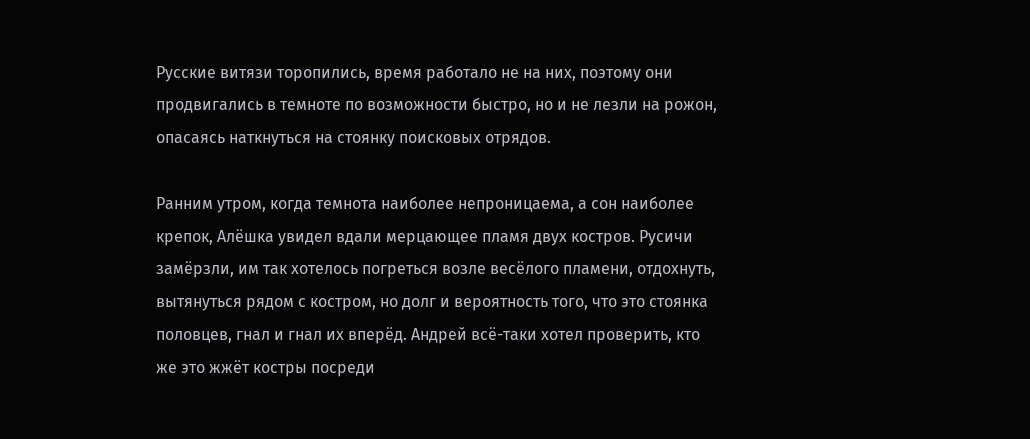Русские витязи торопились, время работало не на них, поэтому они продвигались в темноте по возможности быстро, но и не лезли на рожон, опасаясь наткнуться на стоянку поисковых отрядов.

Ранним утром, когда темнота наиболее непроницаема, а сон наиболее крепок, Алёшка увидел вдали мерцающее пламя двух костров. Русичи замёрзли, им так хотелось погреться возле весёлого пламени, отдохнуть, вытянуться рядом с костром, но долг и вероятность того, что это стоянка половцев, гнал и гнал их вперёд. Андрей всё-таки хотел проверить, кто же это жжёт костры посреди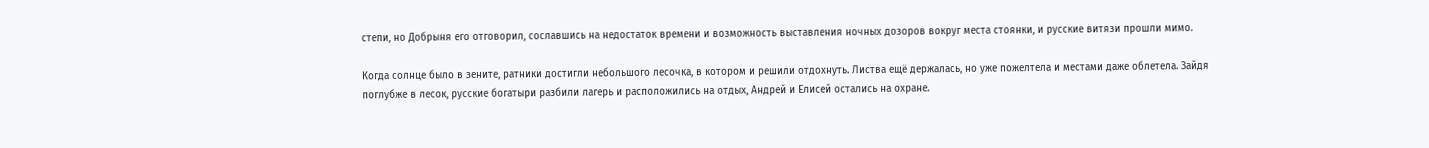степи, но Добрыня его отговорил, сославшись на недостаток времени и возможность выставления ночных дозоров вокруг места стоянки, и русские витязи прошли мимо.

Когда солнце было в зените, ратники достигли небольшого лесочка, в котором и решили отдохнуть. Листва ещё держалась, но уже пожелтела и местами даже облетела. Зайдя поглубже в лесок, русские богатыри разбили лагерь и расположились на отдых, Андрей и Елисей остались на охране.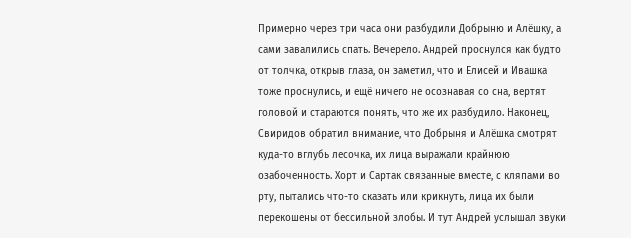Примерно через три часа они разбудили Добрыню и Алёшку, а сами завалились спать. Вечерело. Андрей проснулся как будто от толчка, открыв глаза, он заметил, что и Елисей и Ивашка тоже проснулись, и ещё ничего не осознавая со сна, вертят головой и стараются понять, что же их разбудило. Наконец, Свиридов обратил внимание, что Добрыня и Алёшка смотрят куда-то вглубь лесочка, их лица выражали крайнюю озабоченность. Хорт и Сартак связанные вместе, с кляпами во рту, пытались что-то сказать или крикнуть, лица их были перекошены от бессильной злобы. И тут Андрей услышал звуки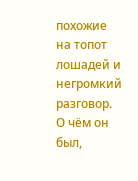похожие на топот лошадей и негромкий разговор. О чём он был,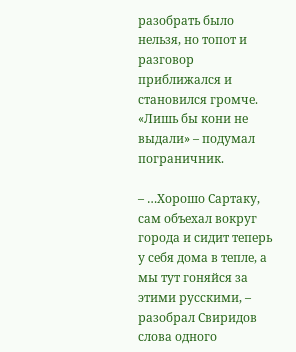разобрать было нельзя, но топот и разговор приближался и становился громче. «Лишь бы кони не выдали» – подумал пограничник.

– …Хорошо Сартаку, сам объехал вокруг города и сидит теперь у себя дома в тепле, а мы тут гоняйся за этими русскими, – разобрал Свиридов слова одного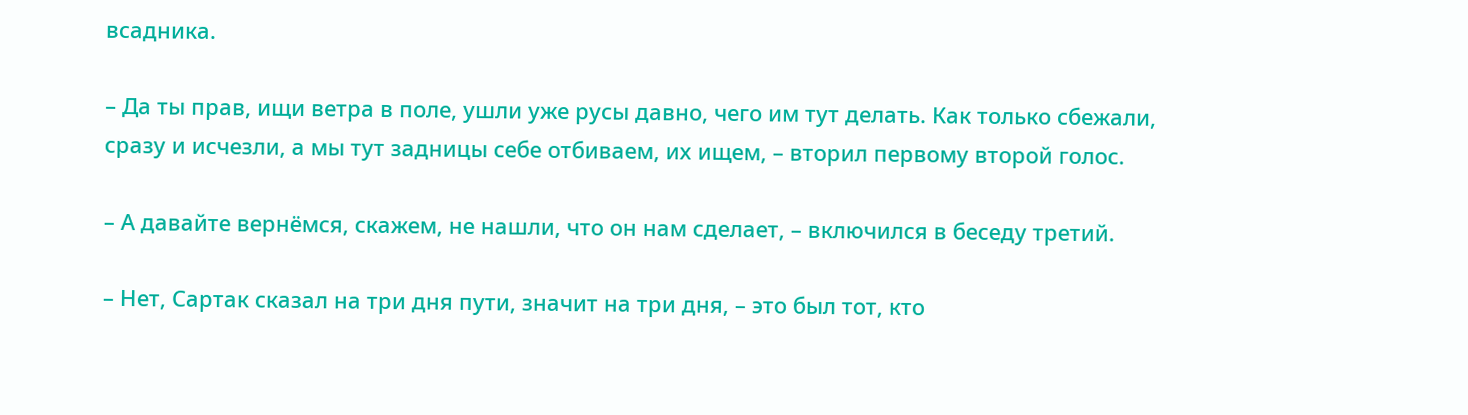всадника.

– Да ты прав, ищи ветра в поле, ушли уже русы давно, чего им тут делать. Как только сбежали, сразу и исчезли, а мы тут задницы себе отбиваем, их ищем, – вторил первому второй голос.

– А давайте вернёмся, скажем, не нашли, что он нам сделает, – включился в беседу третий.

– Нет, Сартак сказал на три дня пути, значит на три дня, – это был тот, кто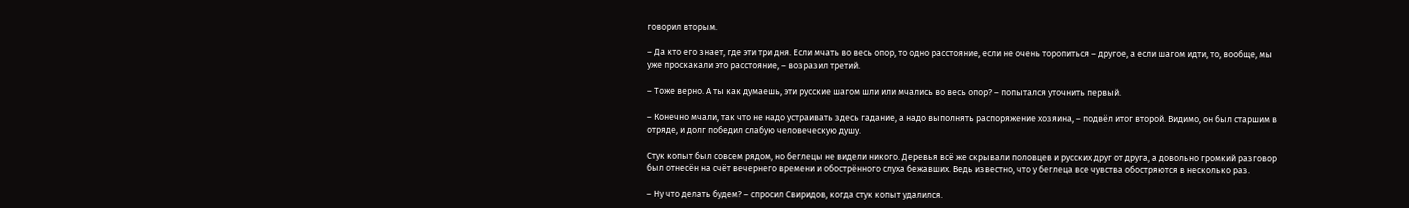говорил вторым.

– Да кто его знает, где эти три дня. Если мчать во весь опор, то одно расстояние, если не очень торопиться – другое, а если шагом идти, то, вообще, мы уже проскакали это расстояние, – возразил третий.

– Тоже верно. А ты как думаешь, эти русские шагом шли или мчались во весь опор? – попытался уточнить первый.

– Конечно мчали, так что не надо устраивать здесь гадание, а надо выполнять распоряжение хозяина, – подвёл итог второй. Видимо, он был старшим в отряде, и долг победил слабую человеческую душу.

Стук копыт был совсем рядом, но беглецы не видели никого. Деревья всё же скрывали половцев и русских друг от друга, а довольно громкий разговор был отнесён на счёт вечернего времени и обострённого слуха бежавших. Ведь известно, что у беглеца все чувства обостряются в несколько раз.

– Ну что делать будем? – спросил Свиридов, когда стук копыт удалился.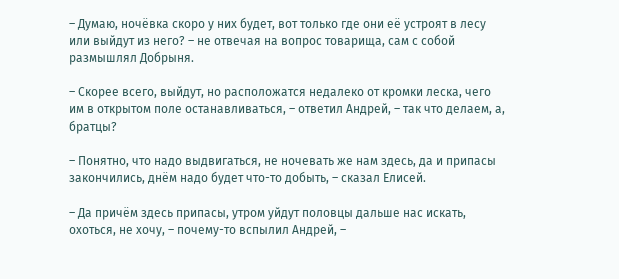– Думаю, ночёвка скоро у них будет, вот только где они её устроят в лесу или выйдут из него? – не отвечая на вопрос товарища, сам с собой размышлял Добрыня.

– Скорее всего, выйдут, но расположатся недалеко от кромки леска, чего им в открытом поле останавливаться, – ответил Андрей, – так что делаем, а, братцы?

– Понятно, что надо выдвигаться, не ночевать же нам здесь, да и припасы закончились, днём надо будет что-то добыть, – сказал Елисей.

– Да причём здесь припасы, утром уйдут половцы дальше нас искать, охоться, не хочу, – почему-то вспылил Андрей, –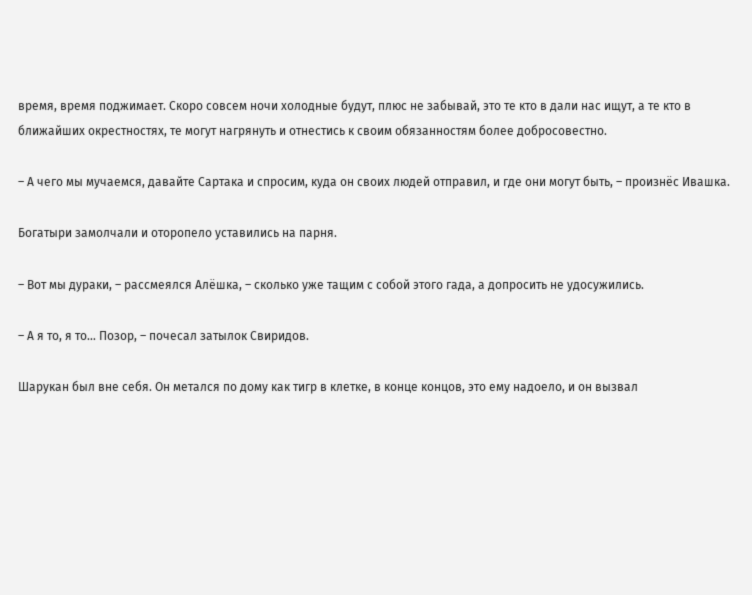время, время поджимает. Скоро совсем ночи холодные будут, плюс не забывай, это те кто в дали нас ищут, а те кто в ближайших окрестностях, те могут нагрянуть и отнестись к своим обязанностям более добросовестно.

– А чего мы мучаемся, давайте Сартака и спросим, куда он своих людей отправил, и где они могут быть, – произнёс Ивашка.

Богатыри замолчали и оторопело уставились на парня.

– Вот мы дураки, – рассмеялся Алёшка, – сколько уже тащим с собой этого гада, а допросить не удосужились.

– А я то, я то… Позор, – почесал затылок Свиридов.

Шарукан был вне себя. Он метался по дому как тигр в клетке, в конце концов, это ему надоело, и он вызвал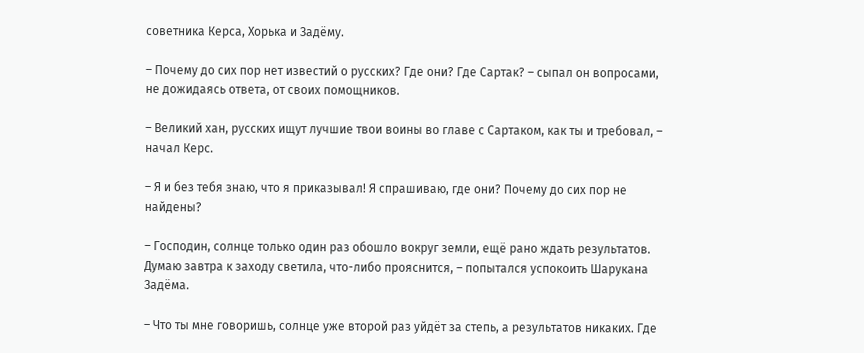советника Керса, Хорька и Задёму.

– Почему до сих пор нет известий о русских? Где они? Где Сартак? – сыпал он вопросами, не дожидаясь ответа, от своих помощников.

– Великий хан, русских ищут лучшие твои воины во главе с Сартаком, как ты и требовал, – начал Керс.

– Я и без тебя знаю, что я приказывал! Я спрашиваю, где они? Почему до сих пор не найдены?

– Господин, солнце только один раз обошло вокруг земли, ещё рано ждать результатов. Думаю завтра к заходу светила, что-либо прояснится, – попытался успокоить Шарукана Задёма.

– Что ты мне говоришь, солнце уже второй раз уйдёт за степь, а результатов никаких. Где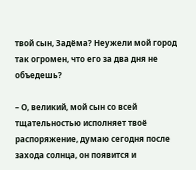твой сын, Задёма? Неужели мой город так огромен, что его за два дня не объедешь?

– О, великий, мой сын со всей тщательностью исполняет твоё распоряжение, думаю сегодня после захода солнца, он появится и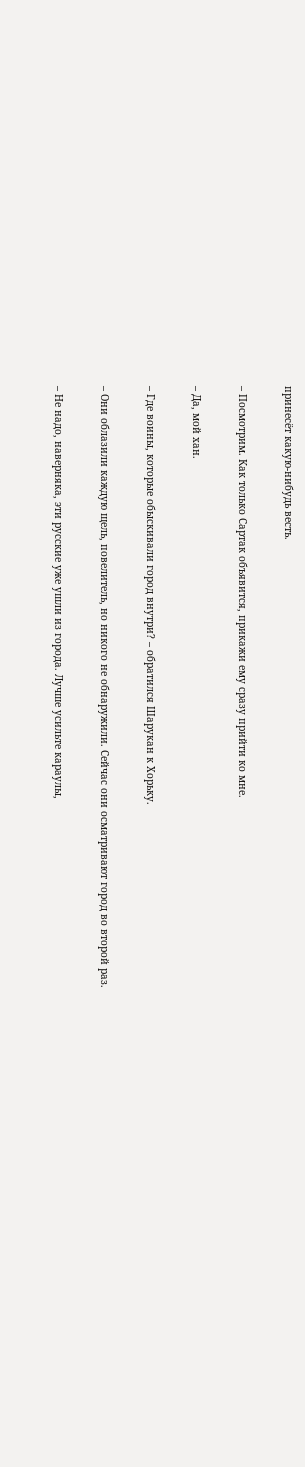принесёт какую-нибудь весть.

– Посмотрим. Как только Сартак объявится, прикажи ему сразу прийти ко мне.

– Да, мой хан.

– Где воины, которые обыскивали город внутри? – обратился Шарукан к Хорьку.

– Они облазили каждую щель, повелитель, но никого не обнаружили. Сейчас они осматривают город во второй раз.

– Не надо, наверняка, эти русские уже ушли из города. Лучше усильте караулы,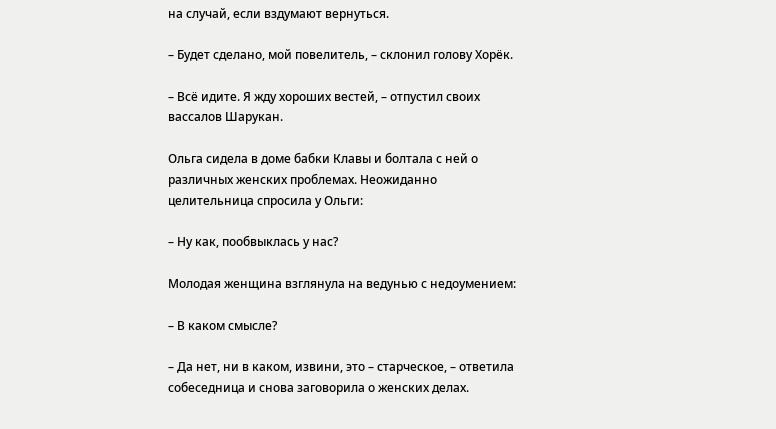на случай, если вздумают вернуться.

– Будет сделано, мой повелитель, – склонил голову Хорёк.

– Всё идите. Я жду хороших вестей, – отпустил своих вассалов Шарукан.

Ольга сидела в доме бабки Клавы и болтала с ней о различных женских проблемах. Неожиданно целительница спросила у Ольги:

– Ну как, пообвыклась у нас?

Молодая женщина взглянула на ведунью с недоумением:

– В каком смысле?

– Да нет, ни в каком, извини, это – старческое, – ответила собеседница и снова заговорила о женских делах.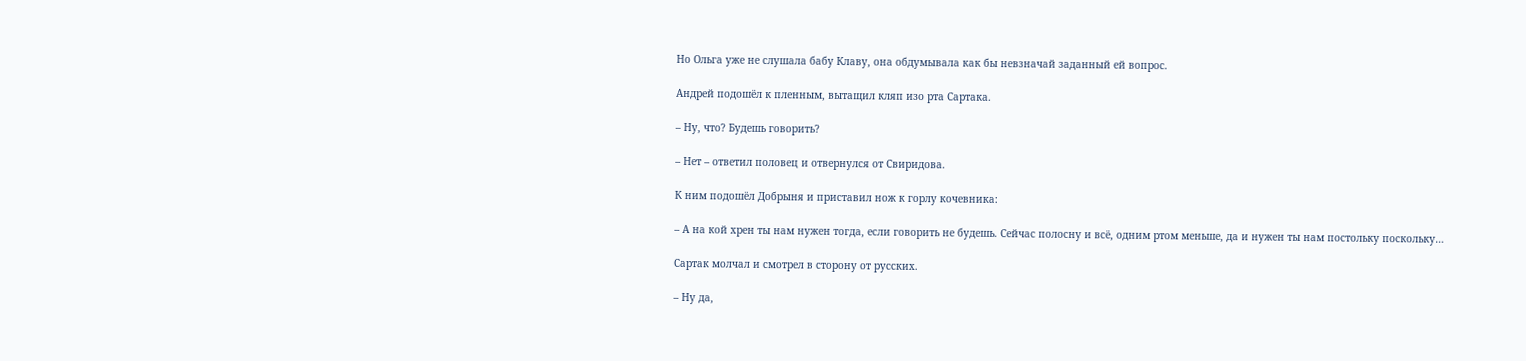Но Ольга уже не слушала бабу Клаву, она обдумывала как бы невзначай заданный ей вопрос.

Андрей подошёл к пленным, вытащил кляп изо рта Сартака.

– Ну, что? Будешь говорить?

– Нет – ответил половец и отвернулся от Свиридова.

К ним подошёл Добрыня и приставил нож к горлу кочевника:

– А на кой хрен ты нам нужен тогда, если говорить не будешь. Сейчас полосну и всё, одним ртом меньше, да и нужен ты нам постольку поскольку…

Сартак молчал и смотрел в сторону от русских.

– Ну да,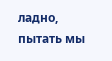ладно, пытать мы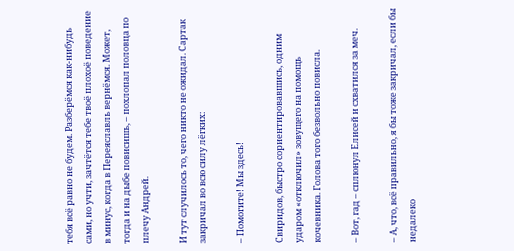тебя всё равно не будем. Разберёмся как-нибудь сами, но учти, зачтётся тебе твоё плохоё поведение в минус, когда в Переяславль вернёмся. Может, тогда и на дыбе повисишь, – похлопал половца по плечу Андрей.

И тут случилось то, чего никто не ожидал. Сартак закричал во всю силу лёгких:

– Помогите! Мы здесь!

Свиридов, быстро сориентировавшись, одним ударом «отключил» зовущего на помощь кочевника. Голова того безвольно повисла.

– Вот, гад – сплюнул Елисей и схватился за меч.

– А, что, всё правильно, я бы тоже закричал, если бы недалеко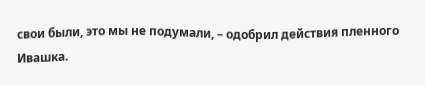свои были, это мы не подумали, – одобрил действия пленного Ивашка.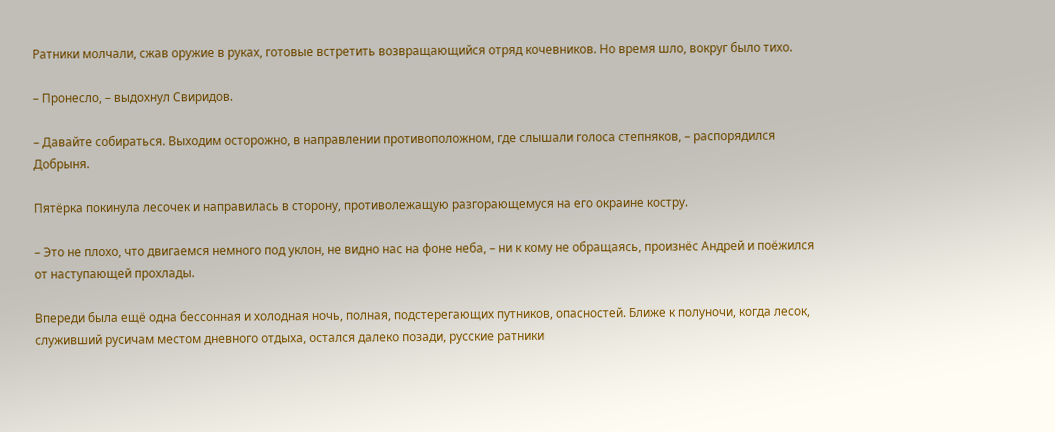Ратники молчали, сжав оружие в руках, готовые встретить возвращающийся отряд кочевников. Но время шло, вокруг было тихо.

– Пронесло, – выдохнул Свиридов.

– Давайте собираться. Выходим осторожно, в направлении противоположном, где слышали голоса степняков, – распорядился Добрыня.

Пятёрка покинула лесочек и направилась в сторону, противолежащую разгорающемуся на его окраине костру.

– Это не плохо, что двигаемся немного под уклон, не видно нас на фоне неба, – ни к кому не обращаясь, произнёс Андрей и поёжился от наступающей прохлады.

Впереди была ещё одна бессонная и холодная ночь, полная, подстерегающих путников, опасностей. Ближе к полуночи, когда лесок, служивший русичам местом дневного отдыха, остался далеко позади, русские ратники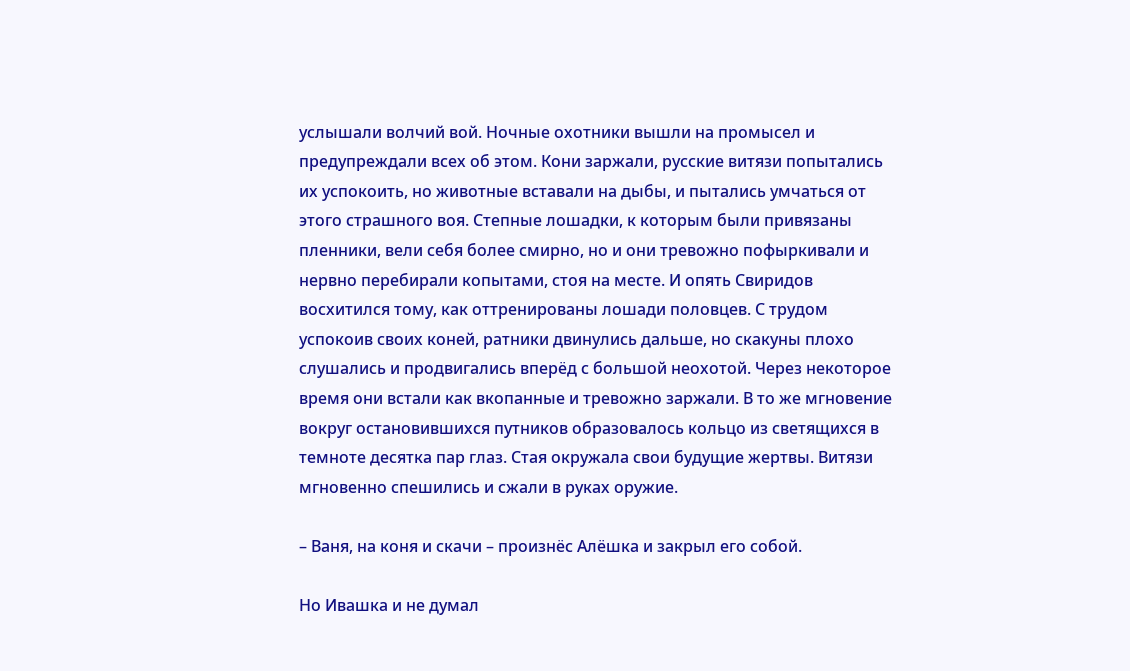услышали волчий вой. Ночные охотники вышли на промысел и предупреждали всех об этом. Кони заржали, русские витязи попытались их успокоить, но животные вставали на дыбы, и пытались умчаться от этого страшного воя. Степные лошадки, к которым были привязаны пленники, вели себя более смирно, но и они тревожно пофыркивали и нервно перебирали копытами, стоя на месте. И опять Свиридов восхитился тому, как оттренированы лошади половцев. С трудом успокоив своих коней, ратники двинулись дальше, но скакуны плохо слушались и продвигались вперёд с большой неохотой. Через некоторое время они встали как вкопанные и тревожно заржали. В то же мгновение вокруг остановившихся путников образовалось кольцо из светящихся в темноте десятка пар глаз. Стая окружала свои будущие жертвы. Витязи мгновенно спешились и сжали в руках оружие.

– Ваня, на коня и скачи – произнёс Алёшка и закрыл его собой.

Но Ивашка и не думал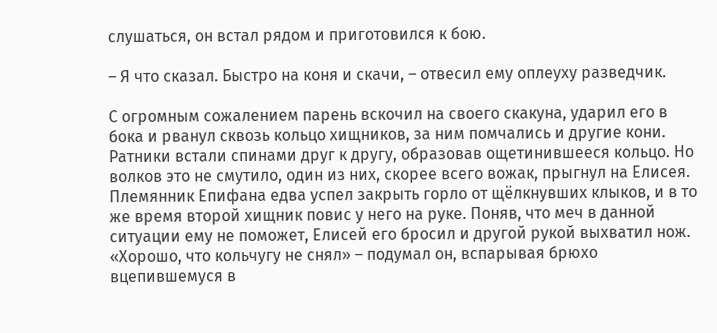слушаться, он встал рядом и приготовился к бою.

– Я что сказал. Быстро на коня и скачи, – отвесил ему оплеуху разведчик.

С огромным сожалением парень вскочил на своего скакуна, ударил его в бока и рванул сквозь кольцо хищников, за ним помчались и другие кони. Ратники встали спинами друг к другу, образовав ощетинившееся кольцо. Но волков это не смутило, один из них, скорее всего вожак, прыгнул на Елисея. Племянник Епифана едва успел закрыть горло от щёлкнувших клыков, и в то же время второй хищник повис у него на руке. Поняв, что меч в данной ситуации ему не поможет, Елисей его бросил и другой рукой выхватил нож. «Хорошо, что кольчугу не снял» – подумал он, вспарывая брюхо вцепившемуся в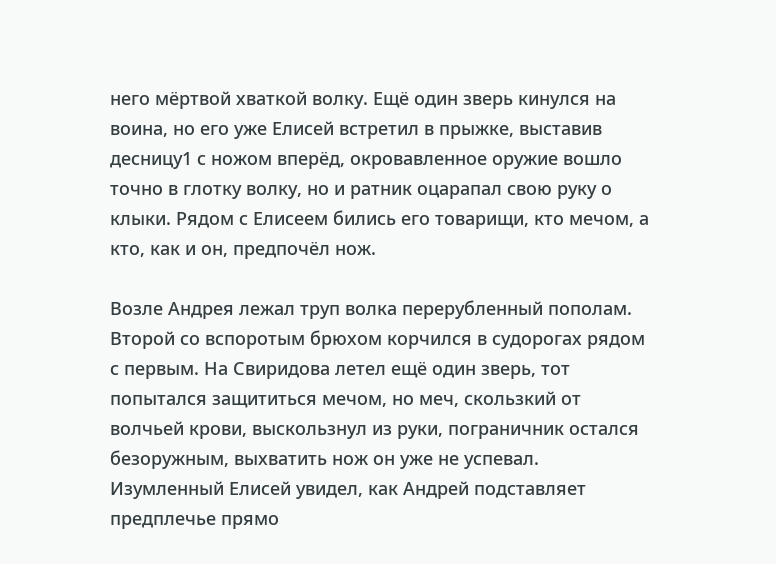него мёртвой хваткой волку. Ещё один зверь кинулся на воина, но его уже Елисей встретил в прыжке, выставив десницу1 с ножом вперёд, окровавленное оружие вошло точно в глотку волку, но и ратник оцарапал свою руку о клыки. Рядом с Елисеем бились его товарищи, кто мечом, а кто, как и он, предпочёл нож.

Возле Андрея лежал труп волка перерубленный пополам. Второй со вспоротым брюхом корчился в судорогах рядом с первым. На Свиридова летел ещё один зверь, тот попытался защититься мечом, но меч, скользкий от волчьей крови, выскользнул из руки, пограничник остался безоружным, выхватить нож он уже не успевал. Изумленный Елисей увидел, как Андрей подставляет предплечье прямо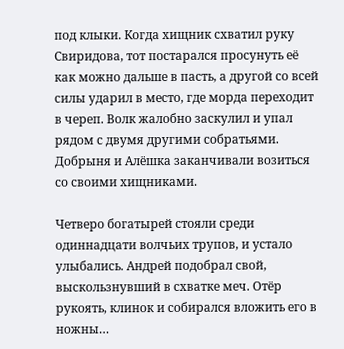под клыки. Когда хищник схватил руку Свиридова, тот постарался просунуть её как можно дальше в пасть, а другой со всей силы ударил в место, где морда переходит в череп. Волк жалобно заскулил и упал рядом с двумя другими собратьями. Добрыня и Алёшка заканчивали возиться со своими хищниками.

Четверо богатырей стояли среди одиннадцати волчьих трупов, и устало улыбались. Андрей подобрал свой, выскользнувший в схватке меч. Отёр рукоять, клинок и собирался вложить его в ножны…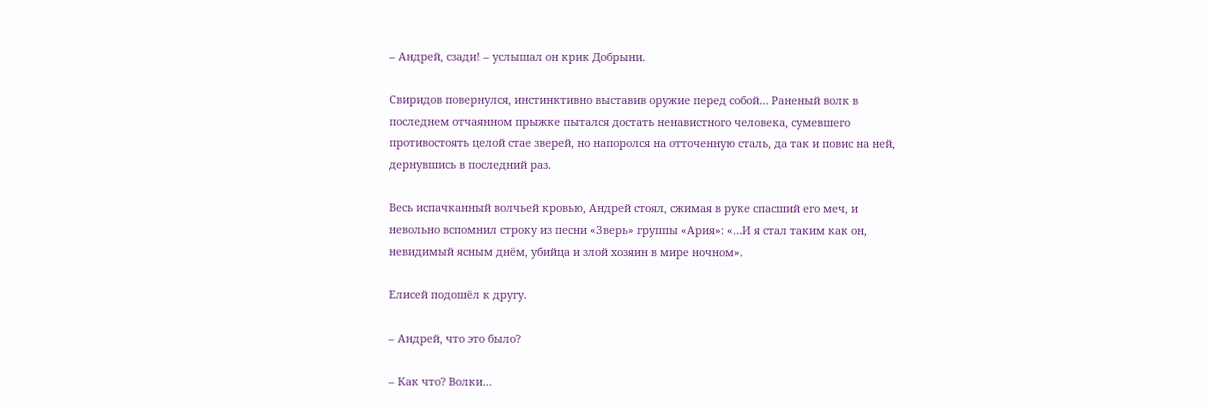– Андрей, сзади! – услышал он крик Добрыни.

Свиридов повернулся, инстинктивно выставив оружие перед собой… Раненый волк в последнем отчаянном прыжке пытался достать ненавистного человека, сумевшего противостоять целой стае зверей, но напоролся на отточенную сталь, да так и повис на ней, дернувшись в последний раз.

Весь испачканный волчьей кровью, Андрей стоял, сжимая в руке спасший его меч, и невольно вспомнил строку из песни «Зверь» группы «Ария»: «…И я стал таким как он, невидимый ясным днём, убийца и злой хозяин в мире ночном».

Елисей подошёл к другу.

– Андрей, что это было?

– Как что? Волки…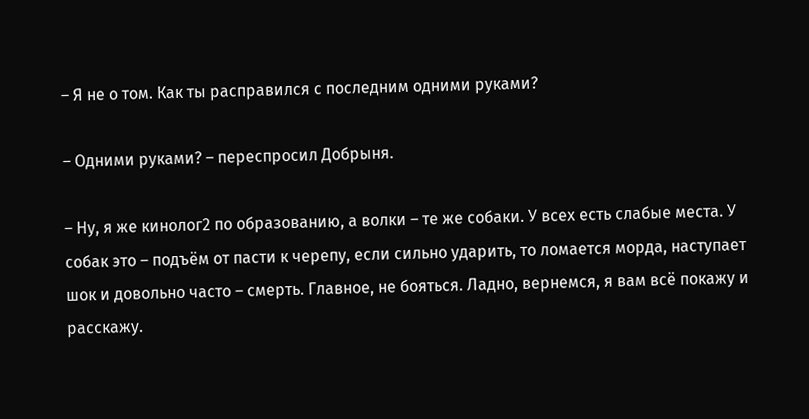– Я не о том. Как ты расправился с последним одними руками?

– Одними руками? – переспросил Добрыня.

– Ну, я же кинолог2 по образованию, а волки – те же собаки. У всех есть слабые места. У собак это – подъём от пасти к черепу, если сильно ударить, то ломается морда, наступает шок и довольно часто – смерть. Главное, не бояться. Ладно, вернемся, я вам всё покажу и расскажу.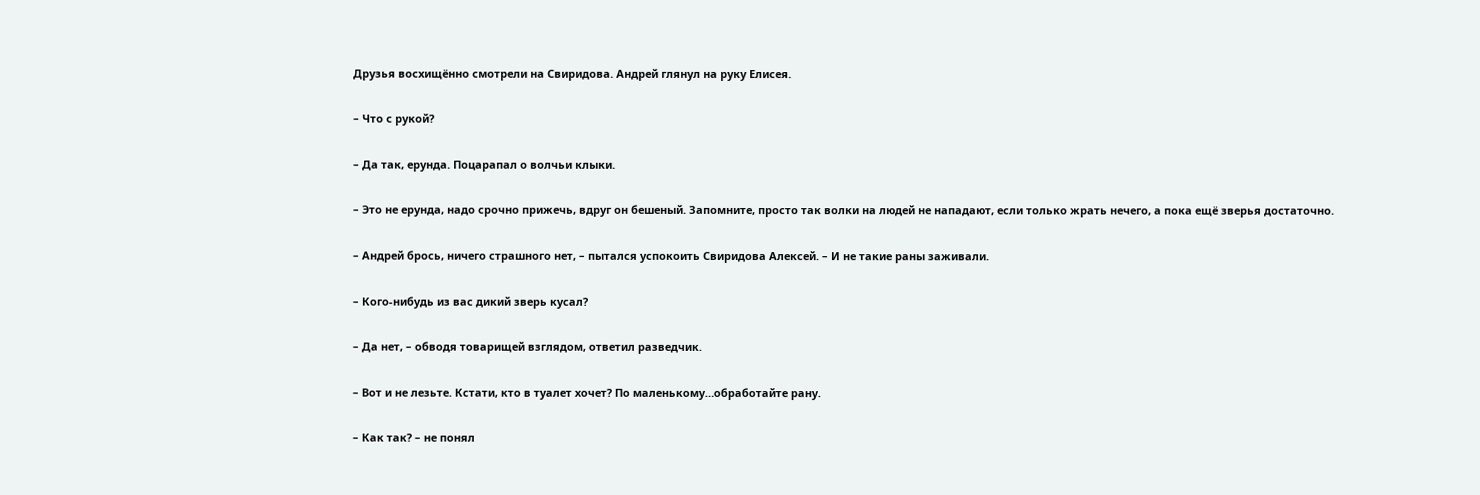Друзья восхищённо смотрели на Свиридова. Андрей глянул на руку Елисея.

– Что с рукой?

– Да так, ерунда. Поцарапал о волчьи клыки.

– Это не ерунда, надо срочно прижечь, вдруг он бешеный. Запомните, просто так волки на людей не нападают, если только жрать нечего, а пока ещё зверья достаточно.

– Андрей брось, ничего страшного нет, – пытался успокоить Свиридова Алексей. – И не такие раны заживали.

– Кого-нибудь из вас дикий зверь кусал?

– Да нет, – обводя товарищей взглядом, ответил разведчик.

– Вот и не лезьте. Кстати, кто в туалет хочет? По маленькому…обработайте рану.

– Как так? – не понял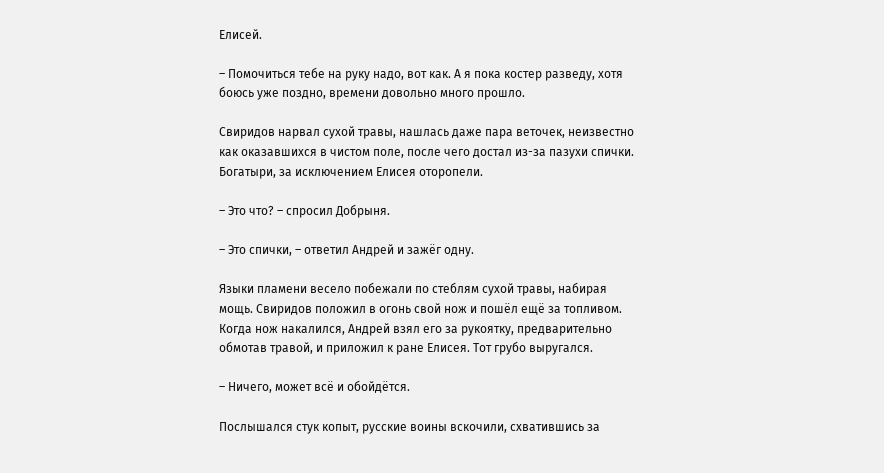Елисей.

– Помочиться тебе на руку надо, вот как. А я пока костер разведу, хотя боюсь уже поздно, времени довольно много прошло.

Свиридов нарвал сухой травы, нашлась даже пара веточек, неизвестно как оказавшихся в чистом поле, после чего достал из-за пазухи спички. Богатыри, за исключением Елисея оторопели.

– Это что? – спросил Добрыня.

– Это спички, – ответил Андрей и зажёг одну.

Языки пламени весело побежали по стеблям сухой травы, набирая мощь. Свиридов положил в огонь свой нож и пошёл ещё за топливом. Когда нож накалился, Андрей взял его за рукоятку, предварительно обмотав травой, и приложил к ране Елисея. Тот грубо выругался.

– Ничего, может всё и обойдётся.

Послышался стук копыт, русские воины вскочили, схватившись за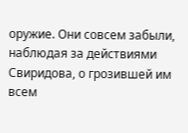оружие. Они совсем забыли, наблюдая за действиями Свиридова, о грозившей им всем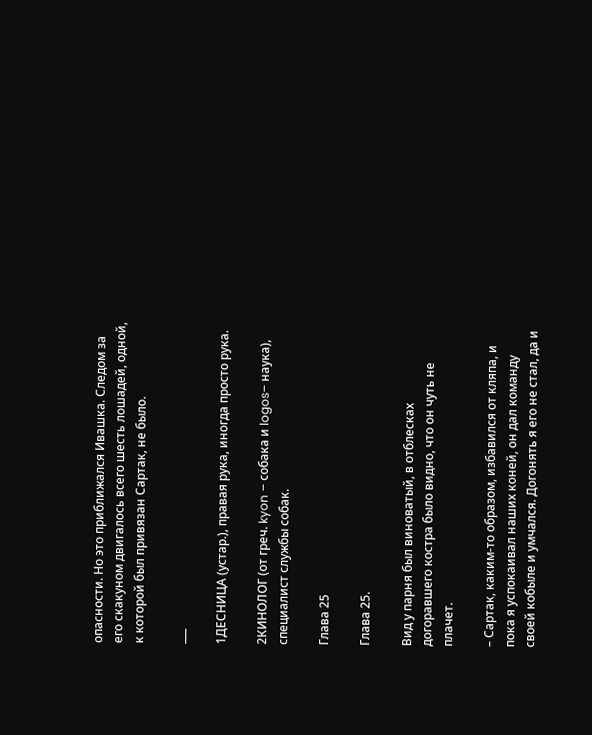опасности. Но это приближался Ивашка. Следом за его скакуном двигалось всего шесть лошадей, одной, к которой был привязан Сартак, не было.

___

1ДЕСНИЦА (устар.), правая рука, иногда просто рука.

2КИНОЛОГ (от греч. kyon – собака и logos– наука), специалист службы собак.

Глава 25

Глава 25.

Вид у парня был виноватый, в отблесках догоравшего костра было видно, что он чуть не плачет.

– Сартак, каким-то образом, избавился от кляпа, и пока я успокаивал наших коней, он дал команду своей кобыле и умчался. Догонять я его не стал, да и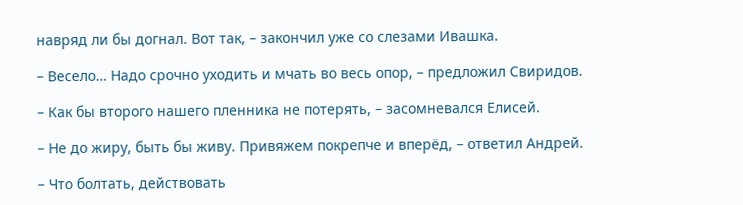навряд ли бы догнал. Вот так, – закончил уже со слезами Ивашка.

– Весело… Надо срочно уходить и мчать во весь опор, – предложил Свиридов.

– Как бы второго нашего пленника не потерять, – засомневался Елисей.

– Не до жиру, быть бы живу. Привяжем покрепче и вперёд, – ответил Андрей.

– Что болтать, действовать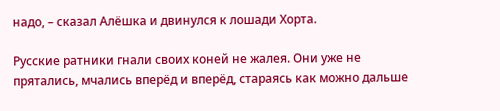надо, – сказал Алёшка и двинулся к лошади Хорта.

Русские ратники гнали своих коней не жалея. Они уже не прятались, мчались вперёд и вперёд, стараясь как можно дальше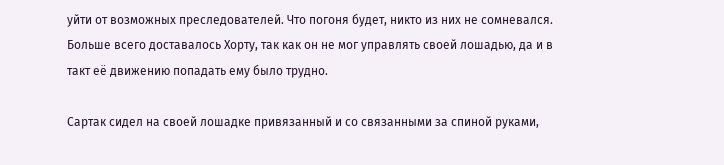уйти от возможных преследователей. Что погоня будет, никто из них не сомневался. Больше всего доставалось Хорту, так как он не мог управлять своей лошадью, да и в такт её движению попадать ему было трудно.

Сартак сидел на своей лошадке привязанный и со связанными за спиной руками,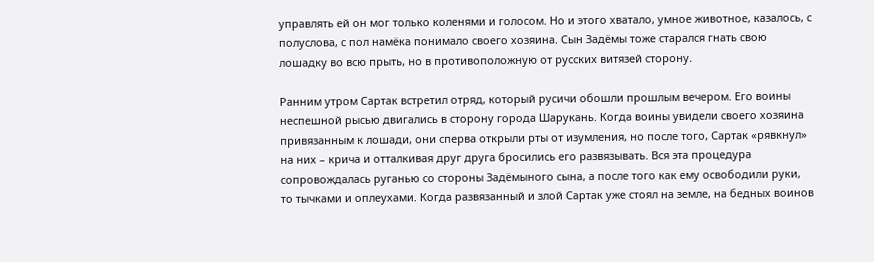управлять ей он мог только коленями и голосом. Но и этого хватало, умное животное, казалось, с полуслова, с пол намёка понимало своего хозяина. Сын Задёмы тоже старался гнать свою лошадку во всю прыть, но в противоположную от русских витязей сторону.

Ранним утром Сартак встретил отряд, который русичи обошли прошлым вечером. Его воины неспешной рысью двигались в сторону города Шарукань. Когда воины увидели своего хозяина привязанным к лошади, они сперва открыли рты от изумления, но после того, Сартак «рявкнул» на них – крича и отталкивая друг друга бросились его развязывать. Вся эта процедура сопровождалась руганью со стороны Задёмыного сына, а после того как ему освободили руки, то тычками и оплеухами. Когда развязанный и злой Сартак уже стоял на земле, на бедных воинов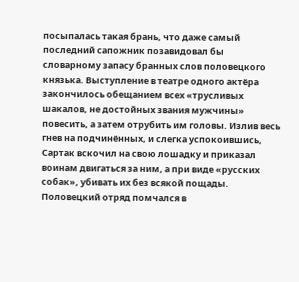посыпалась такая брань, что даже самый последний сапожник позавидовал бы словарному запасу бранных слов половецкого князька. Выступление в театре одного актёра закончилось обещанием всех «трусливых шакалов, не достойных звания мужчины» повесить, а затем отрубить им головы. Излив весь гнев на подчинённых, и слегка успокоившись, Сартак вскочил на свою лошадку и приказал воинам двигаться за ним, а при виде «русских собак», убивать их без всякой пощады. Половецкий отряд помчался в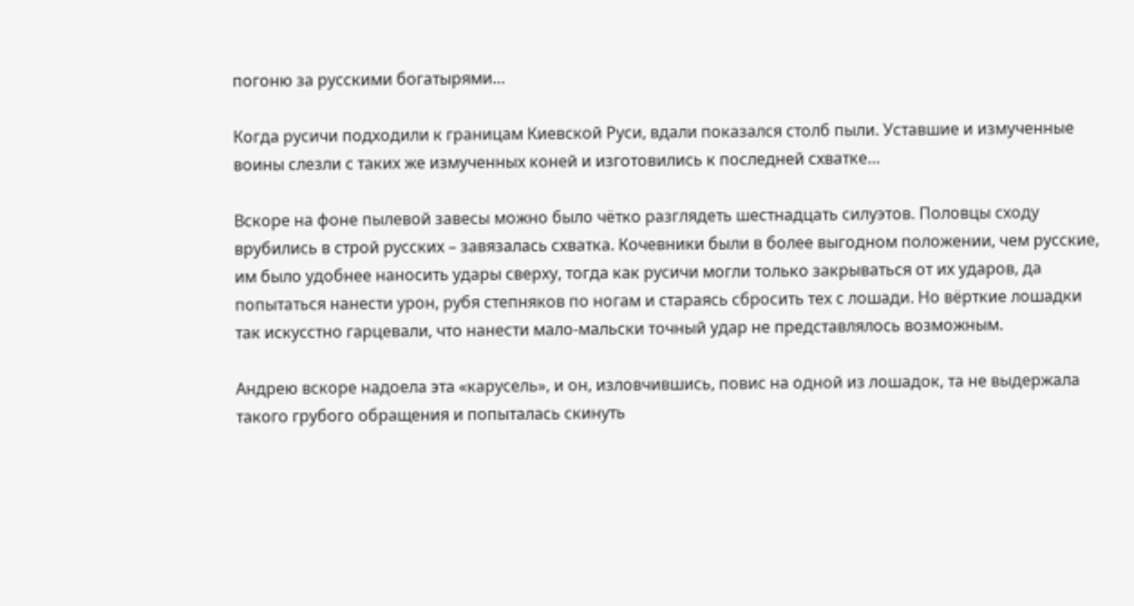погоню за русскими богатырями…

Когда русичи подходили к границам Киевской Руси, вдали показался столб пыли. Уставшие и измученные воины слезли с таких же измученных коней и изготовились к последней схватке…

Вскоре на фоне пылевой завесы можно было чётко разглядеть шестнадцать силуэтов. Половцы сходу врубились в строй русских – завязалась схватка. Кочевники были в более выгодном положении, чем русские, им было удобнее наносить удары сверху, тогда как русичи могли только закрываться от их ударов, да попытаться нанести урон, рубя степняков по ногам и стараясь сбросить тех с лошади. Но вёрткие лошадки так искусстно гарцевали, что нанести мало-мальски точный удар не представлялось возможным.

Андрею вскоре надоела эта «карусель», и он, изловчившись, повис на одной из лошадок, та не выдержала такого грубого обращения и попыталась скинуть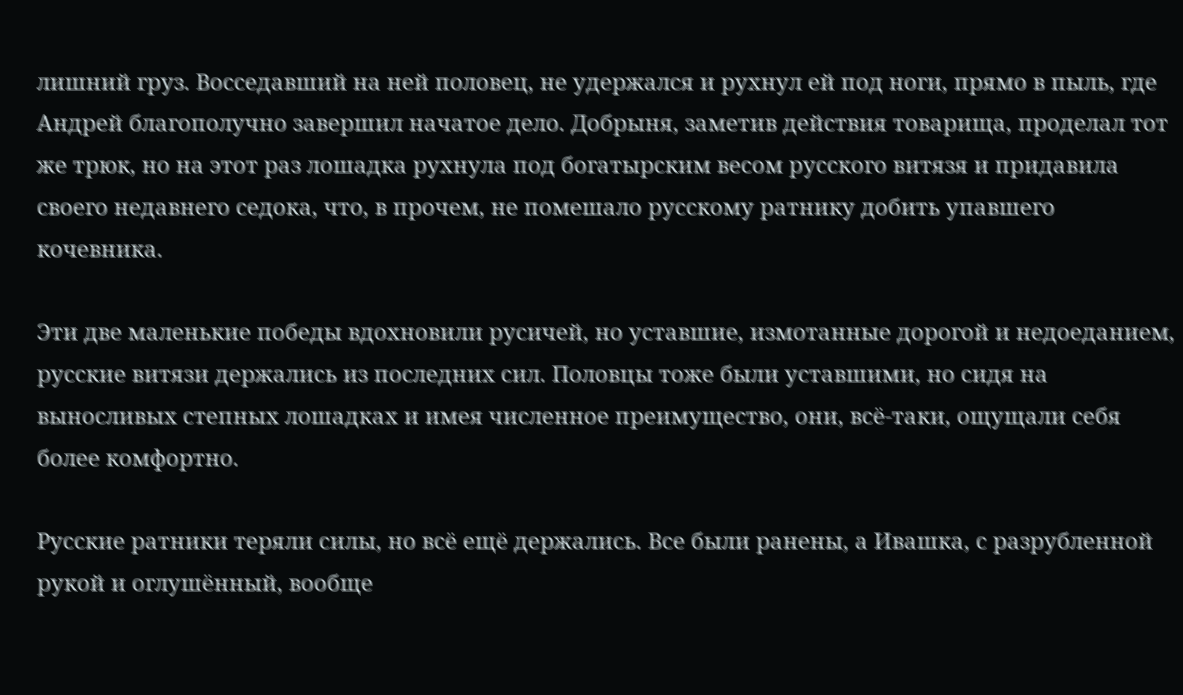лишний груз. Восседавший на ней половец, не удержался и рухнул ей под ноги, прямо в пыль, где Андрей благополучно завершил начатое дело. Добрыня, заметив действия товарища, проделал тот же трюк, но на этот раз лошадка рухнула под богатырским весом русского витязя и придавила своего недавнего седока, что, в прочем, не помешало русскому ратнику добить упавшего кочевника.

Эти две маленькие победы вдохновили русичей, но уставшие, измотанные дорогой и недоеданием, русские витязи держались из последних сил. Половцы тоже были уставшими, но сидя на выносливых степных лошадках и имея численное преимущество, они, всё-таки, ощущали себя более комфортно.

Русские ратники теряли силы, но всё ещё держались. Все были ранены, а Ивашка, с разрубленной рукой и оглушённый, вообще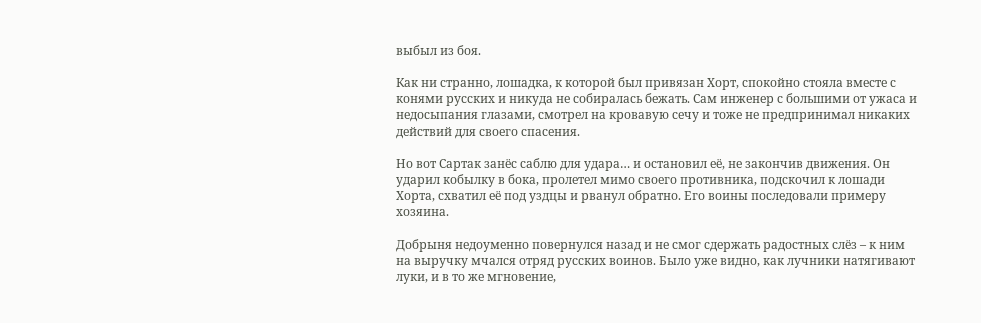выбыл из боя.

Как ни странно, лошадка, к которой был привязан Хорт, спокойно стояла вместе с конями русских и никуда не собиралась бежать. Сам инженер с большими от ужаса и недосыпания глазами, смотрел на кровавую сечу и тоже не предпринимал никаких действий для своего спасения.

Но вот Сартак занёс саблю для удара… и остановил её, не закончив движения. Он ударил кобылку в бока, пролетел мимо своего противника, подскочил к лошади Хорта, схватил её под уздцы и рванул обратно. Его воины последовали примеру хозяина.

Добрыня недоуменно повернулся назад и не смог сдержать радостных слёз – к ним на выручку мчался отряд русских воинов. Было уже видно, как лучники натягивают луки, и в то же мгновение,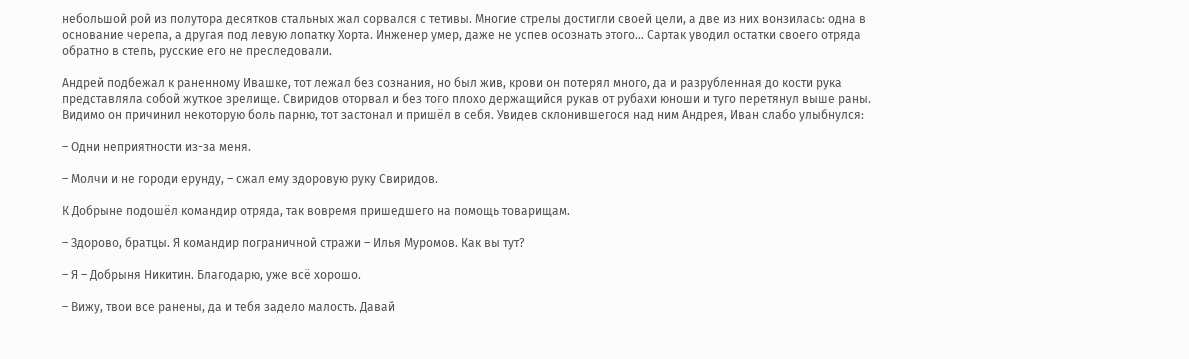небольшой рой из полутора десятков стальных жал сорвался с тетивы. Многие стрелы достигли своей цели, а две из них вонзилась: одна в основание черепа, а другая под левую лопатку Хорта. Инженер умер, даже не успев осознать этого… Сартак уводил остатки своего отряда обратно в степь, русские его не преследовали.

Андрей подбежал к раненному Ивашке, тот лежал без сознания, но был жив, крови он потерял много, да и разрубленная до кости рука представляла собой жуткое зрелище. Свиридов оторвал и без того плохо держащийся рукав от рубахи юноши и туго перетянул выше раны. Видимо он причинил некоторую боль парню, тот застонал и пришёл в себя. Увидев склонившегося над ним Андрея, Иван слабо улыбнулся:

– Одни неприятности из-за меня.

– Молчи и не городи ерунду, – сжал ему здоровую руку Свиридов.

К Добрыне подошёл командир отряда, так вовремя пришедшего на помощь товарищам.

– Здорово, братцы. Я командир пограничной стражи – Илья Муромов. Как вы тут?

– Я – Добрыня Никитин. Благодарю, уже всё хорошо.

– Вижу, твои все ранены, да и тебя задело малость. Давай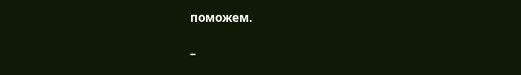поможем.

–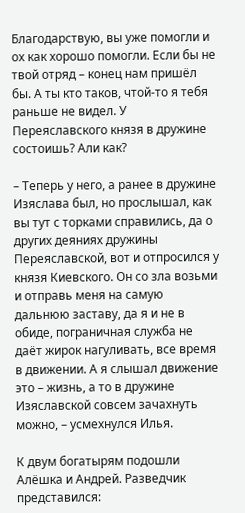Благодарствую, вы уже помогли и ох как хорошо помогли. Если бы не твой отряд – конец нам пришёл бы. А ты кто таков, чтой-то я тебя раньше не видел. У Переяславского князя в дружине состоишь? Али как?

– Теперь у него, а ранее в дружине Изяслава был, но прослышал, как вы тут с торками справились, да о других деяниях дружины Переяславской, вот и отпросился у князя Киевского. Он со зла возьми и отправь меня на самую дальнюю заставу, да я и не в обиде, пограничная служба не даёт жирок нагуливать, все время в движении. А я слышал движение это – жизнь, а то в дружине Изяславской совсем зачахнуть можно, – усмехнулся Илья.

К двум богатырям подошли Алёшка и Андрей. Разведчик представился: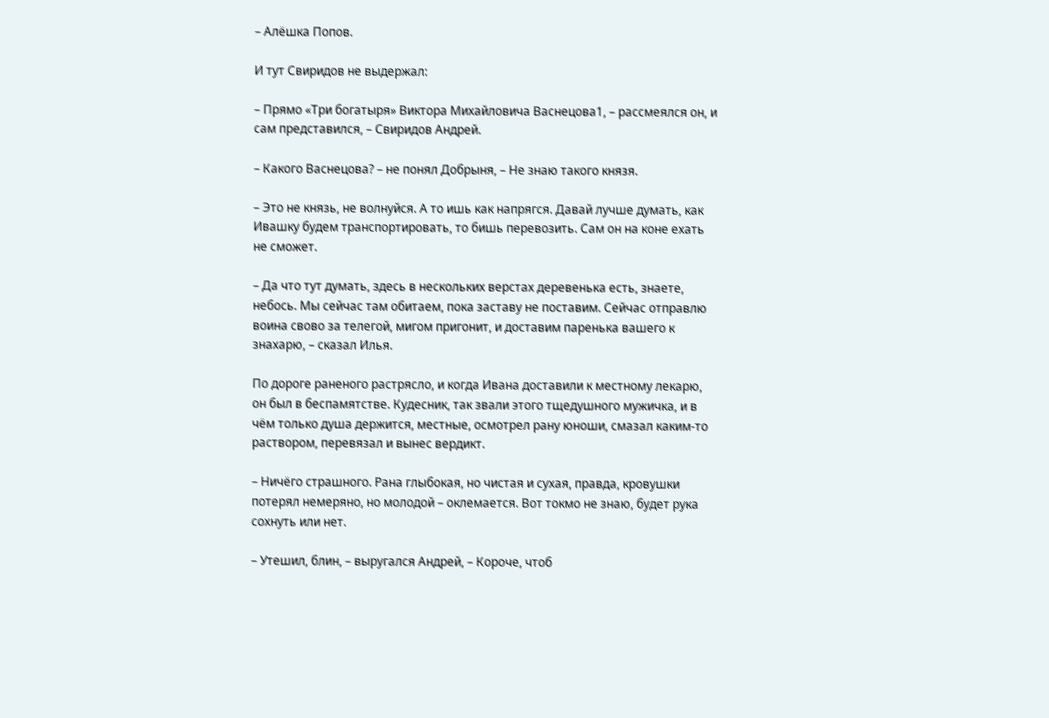– Алёшка Попов.

И тут Свиридов не выдержал:

– Прямо «Три богатыря» Виктора Михайловича Васнецова1, – рассмеялся он, и сам представился, – Свиридов Андрей.

– Какого Васнецова? – не понял Добрыня, – Не знаю такого князя.

– Это не князь, не волнуйся. А то ишь как напрягся. Давай лучше думать, как Ивашку будем транспортировать, то бишь перевозить. Сам он на коне ехать не сможет.

– Да что тут думать, здесь в нескольких верстах деревенька есть, знаете, небось. Мы сейчас там обитаем, пока заставу не поставим. Сейчас отправлю воина свово за телегой, мигом пригонит, и доставим паренька вашего к знахарю, – сказал Илья.

По дороге раненого растрясло, и когда Ивана доставили к местному лекарю, он был в беспамятстве. Кудесник, так звали этого тщедушного мужичка, и в чём только душа держится, местные, осмотрел рану юноши, смазал каким-то раствором, перевязал и вынес вердикт.

– Ничёго страшного. Рана глыбокая, но чистая и сухая, правда, кровушки потерял немеряно, но молодой – оклемается. Вот токмо не знаю, будет рука сохнуть или нет.

– Утешил, блин, – выругался Андрей, – Короче, чтоб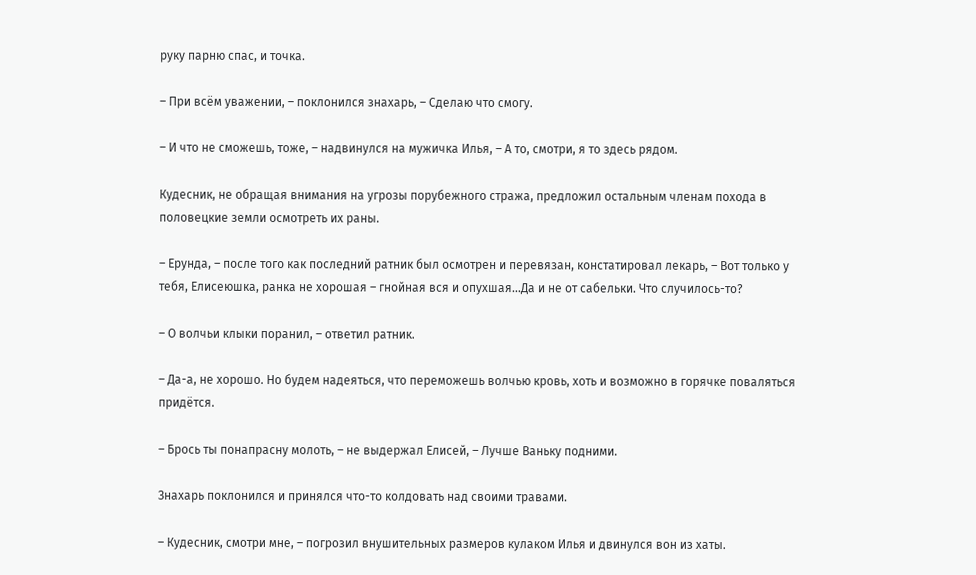руку парню спас, и точка.

– При всём уважении, – поклонился знахарь, – Сделаю что смогу.

– И что не сможешь, тоже, – надвинулся на мужичка Илья, – А то, смотри, я то здесь рядом.

Кудесник, не обращая внимания на угрозы порубежного стража, предложил остальным членам похода в половецкие земли осмотреть их раны.

– Ерунда, – после того как последний ратник был осмотрен и перевязан, констатировал лекарь, – Вот только у тебя, Елисеюшка, ранка не хорошая – гнойная вся и опухшая…Да и не от сабельки. Что случилось-то?

– О волчьи клыки поранил, – ответил ратник.

– Да-а, не хорошо. Но будем надеяться, что переможешь волчью кровь, хоть и возможно в горячке поваляться придётся.

– Брось ты понапрасну молоть, – не выдержал Елисей, – Лучше Ваньку подними.

Знахарь поклонился и принялся что-то колдовать над своими травами.

– Кудесник, смотри мне, – погрозил внушительных размеров кулаком Илья и двинулся вон из хаты.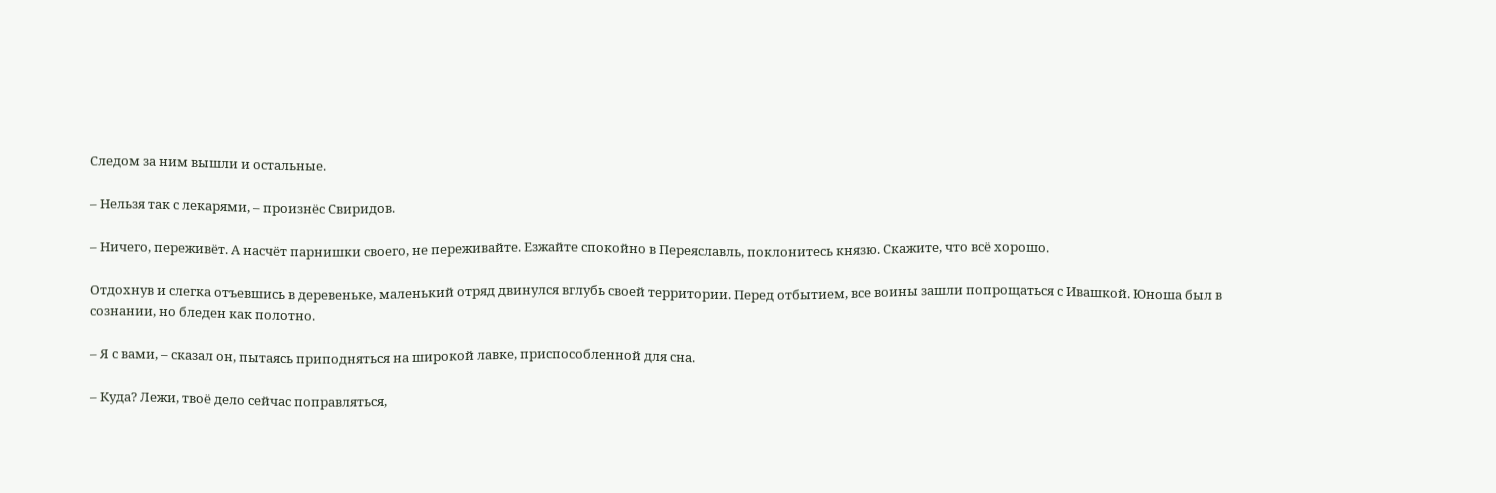Следом за ним вышли и остальные.

– Нельзя так с лекарями, – произнёс Свиридов.

– Ничего, переживёт. А насчёт парнишки своего, не переживайте. Езжайте спокойно в Переяславль, поклонитесь князю. Скажите, что всё хорошо.

Отдохнув и слегка отъевшись в деревеньке, маленький отряд двинулся вглубь своей территории. Перед отбытием, все воины зашли попрощаться с Ивашкой. Юноша был в сознании, но бледен как полотно.

– Я с вами, – сказал он, пытаясь приподняться на широкой лавке, приспособленной для сна.

– Куда? Лежи, твоё дело сейчас поправляться,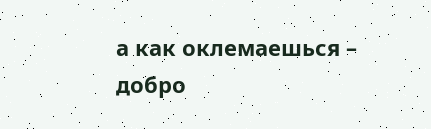а как оклемаешься – добро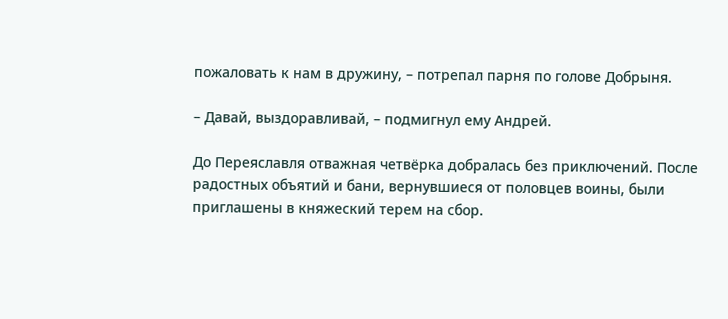пожаловать к нам в дружину, – потрепал парня по голове Добрыня.

– Давай, выздоравливай, – подмигнул ему Андрей.

До Переяславля отважная четвёрка добралась без приключений. После радостных объятий и бани, вернувшиеся от половцев воины, были приглашены в княжеский терем на сбор.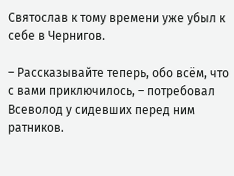Святослав к тому времени уже убыл к себе в Чернигов.

– Рассказывайте теперь, обо всём, что с вами приключилось, – потребовал Всеволод у сидевших перед ним ратников.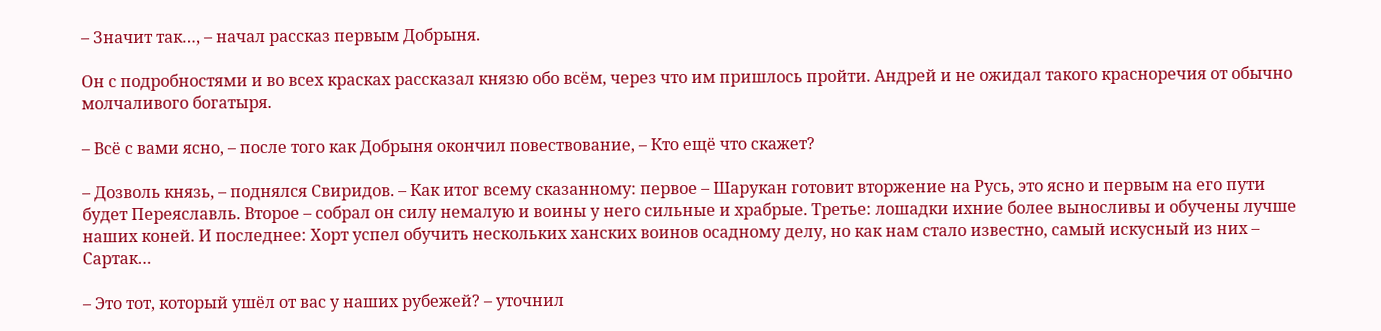– Значит так…, – начал рассказ первым Добрыня.

Он с подробностями и во всех красках рассказал князю обо всём, через что им пришлось пройти. Андрей и не ожидал такого красноречия от обычно молчаливого богатыря.

– Всё с вами ясно, – после того как Добрыня окончил повествование, – Кто ещё что скажет?

– Дозволь князь, – поднялся Свиридов. – Как итог всему сказанному: первое – Шарукан готовит вторжение на Русь, это ясно и первым на его пути будет Переяславль. Второе – собрал он силу немалую и воины у него сильные и храбрые. Третье: лошадки ихние более выносливы и обучены лучше наших коней. И последнее: Хорт успел обучить нескольких ханских воинов осадному делу, но как нам стало известно, самый искусный из них – Сартак…

– Это тот, который ушёл от вас у наших рубежей? – уточнил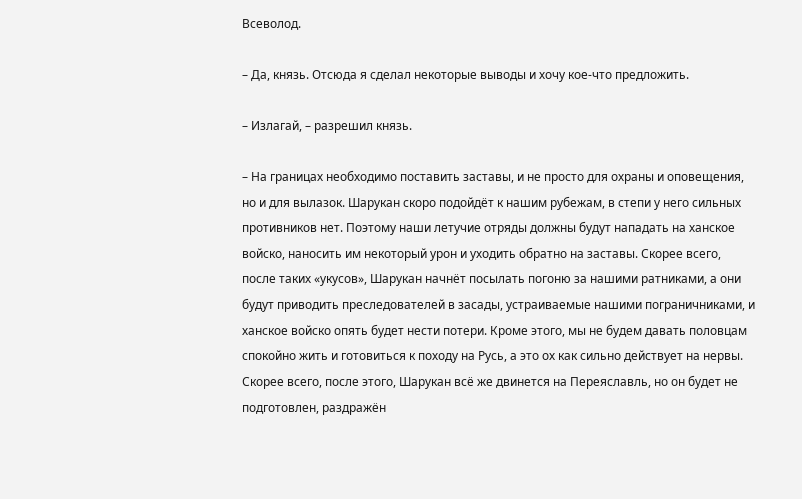Всеволод.

– Да, князь. Отсюда я сделал некоторые выводы и хочу кое-что предложить.

– Излагай, – разрешил князь.

– На границах необходимо поставить заставы, и не просто для охраны и оповещения, но и для вылазок. Шарукан скоро подойдёт к нашим рубежам, в степи у него сильных противников нет. Поэтому наши летучие отряды должны будут нападать на ханское войско, наносить им некоторый урон и уходить обратно на заставы. Скорее всего, после таких «укусов», Шарукан начнёт посылать погоню за нашими ратниками, а они будут приводить преследователей в засады, устраиваемые нашими пограничниками, и ханское войско опять будет нести потери. Кроме этого, мы не будем давать половцам спокойно жить и готовиться к походу на Русь, а это ох как сильно действует на нервы. Скорее всего, после этого, Шарукан всё же двинется на Переяславль, но он будет не подготовлен, раздражён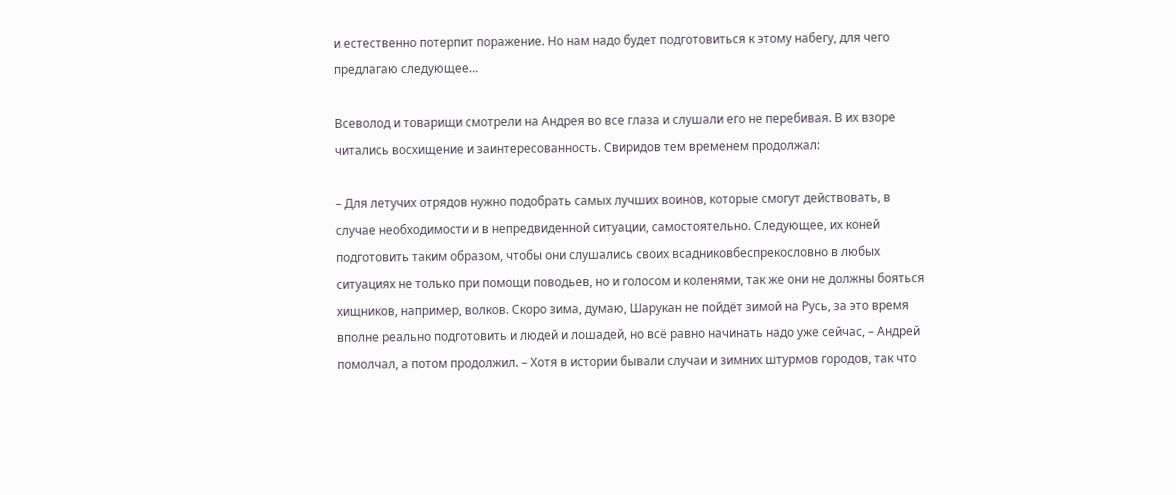и естественно потерпит поражение. Но нам надо будет подготовиться к этому набегу, для чего предлагаю следующее…

Всеволод и товарищи смотрели на Андрея во все глаза и слушали его не перебивая. В их взоре читались восхищение и заинтересованность. Свиридов тем временем продолжал:

– Для летучих отрядов нужно подобрать самых лучших воинов, которые смогут действовать, в случае необходимости и в непредвиденной ситуации, самостоятельно. Следующее, их коней подготовить таким образом, чтобы они слушались своих всадниковбеспрекословно в любых ситуациях не только при помощи поводьев, но и голосом и коленями, так же они не должны бояться хищников, например, волков. Скоро зима, думаю, Шарукан не пойдёт зимой на Русь, за это время вполне реально подготовить и людей и лошадей, но всё равно начинать надо уже сейчас, – Андрей помолчал, а потом продолжил. – Хотя в истории бывали случаи и зимних штурмов городов, так что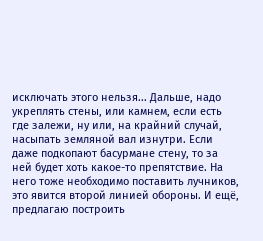исключать этого нельзя... Дальше, надо укреплять стены, или камнем, если есть где залежи, ну или, на крайний случай, насыпать земляной вал изнутри. Если даже подкопают басурмане стену, то за ней будет хоть какое-то препятствие. На него тоже необходимо поставить лучников, это явится второй линией обороны. И ещё, предлагаю построить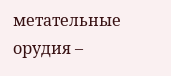метательные орудия –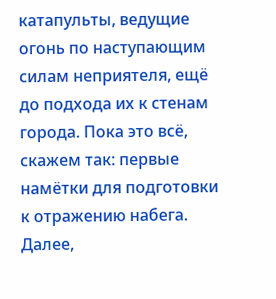катапульты, ведущие огонь по наступающим силам неприятеля, ещё до подхода их к стенам города. Пока это всё, скажем так: первые намётки для подготовки к отражению набега. Далее,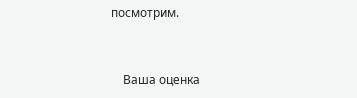посмотрим.


    Ваша оценка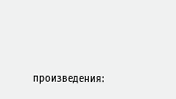произведения: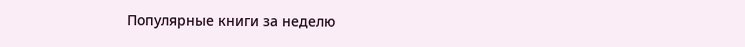Популярные книги за неделю